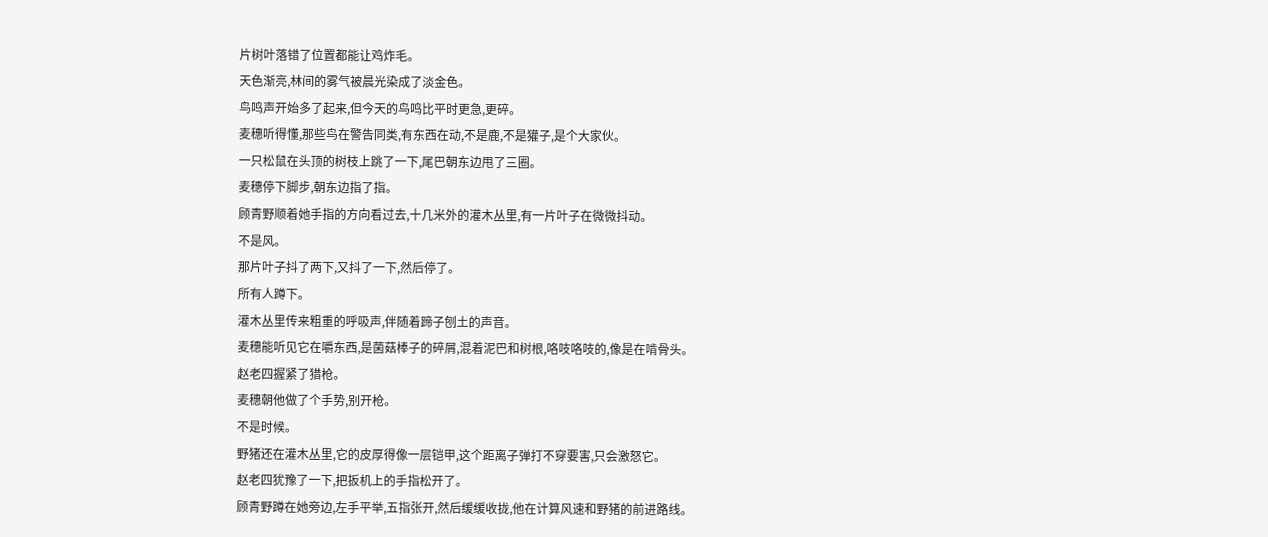片树叶落错了位置都能让鸡炸毛。
天色渐亮,林间的雾气被晨光染成了淡金色。
鸟鸣声开始多了起来,但今天的鸟鸣比平时更急,更碎。
麦穗听得懂,那些鸟在警告同类,有东西在动,不是鹿,不是獾子,是个大家伙。
一只松鼠在头顶的树枝上跳了一下,尾巴朝东边甩了三圈。
麦穗停下脚步,朝东边指了指。
顾青野顺着她手指的方向看过去,十几米外的灌木丛里,有一片叶子在微微抖动。
不是风。
那片叶子抖了两下,又抖了一下,然后停了。
所有人蹲下。
灌木丛里传来粗重的呼吸声,伴随着蹄子刨土的声音。
麦穗能听见它在嚼东西,是菌菇棒子的碎屑,混着泥巴和树根,咯吱咯吱的,像是在啃骨头。
赵老四握紧了猎枪。
麦穗朝他做了个手势,别开枪。
不是时候。
野猪还在灌木丛里,它的皮厚得像一层铠甲,这个距离子弹打不穿要害,只会激怒它。
赵老四犹豫了一下,把扳机上的手指松开了。
顾青野蹲在她旁边,左手平举,五指张开,然后缓缓收拢,他在计算风速和野猪的前进路线。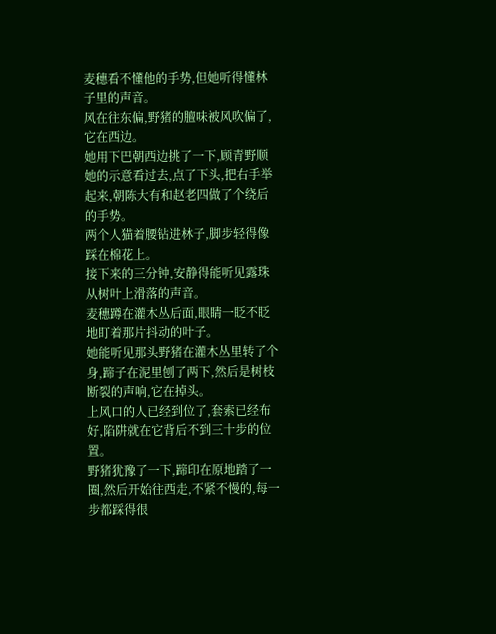麦穗看不懂他的手势,但她听得懂林子里的声音。
风在往东偏,野猪的膻味被风吹偏了,它在西边。
她用下巴朝西边挑了一下,顾青野顺她的示意看过去,点了下头,把右手举起来,朝陈大有和赵老四做了个绕后的手势。
两个人猫着腰钻进林子,脚步轻得像踩在棉花上。
接下来的三分钟,安静得能听见露珠从树叶上滑落的声音。
麦穗蹲在灌木丛后面,眼睛一眨不眨地盯着那片抖动的叶子。
她能听见那头野猪在灌木丛里转了个身,蹄子在泥里刨了两下,然后是树枝断裂的声响,它在掉头。
上风口的人已经到位了,套索已经布好,陷阱就在它背后不到三十步的位置。
野猪犹豫了一下,蹄印在原地踏了一圈,然后开始往西走,不紧不慢的,每一步都踩得很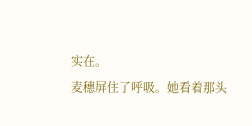实在。
麦穗屏住了呼吸。她看着那头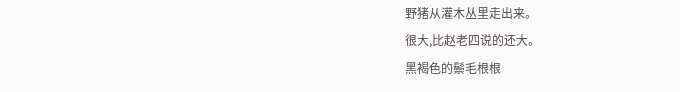野猪从灌木丛里走出来。
很大,比赵老四说的还大。
黑褐色的鬃毛根根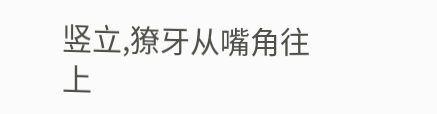竖立,獠牙从嘴角往上